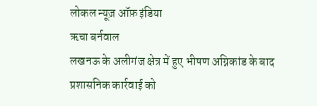लोकल न्यूज़ ऑफ़ इंडिया
ऋचा बर्नवाल
लखनऊ के अलीगंज क्षेत्र में हुए भीषण अग्निकांड के बाद प्रशासनिक कार्रवाई को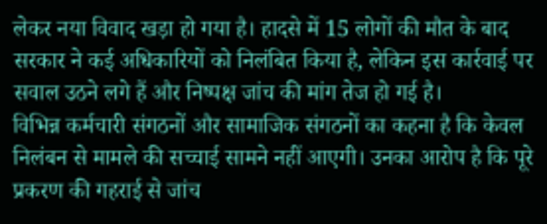लेकर नया विवाद खड़ा हो गया है। हादसे में 15 लोगों की मौत के बाद सरकार ने कई अधिकारियों को निलंबित किया है, लेकिन इस कार्रवाई पर सवाल उठने लगे हैं और निष्पक्ष जांच की मांग तेज हो गई है।
विभिन्न कर्मचारी संगठनों और सामाजिक संगठनों का कहना है कि केवल निलंबन से मामले की सच्चाई सामने नहीं आएगी। उनका आरोप है कि पूरे प्रकरण की गहराई से जांच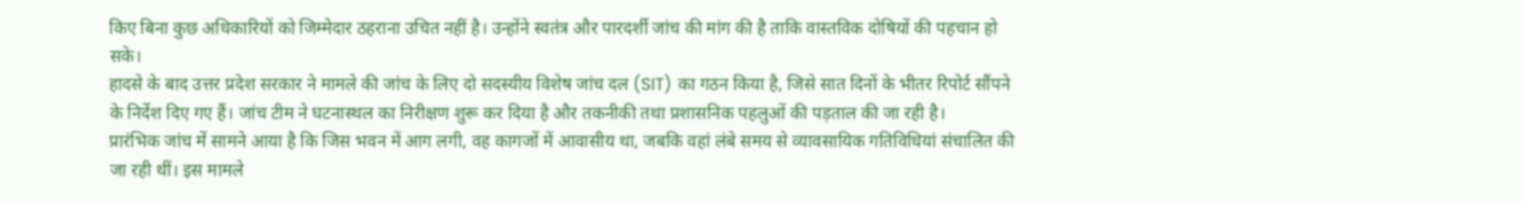किए बिना कुछ अधिकारियों को जिम्मेदार ठहराना उचित नहीं है। उन्होंने स्वतंत्र और पारदर्शी जांच की मांग की है ताकि वास्तविक दोषियों की पहचान हो सके।
हादसे के बाद उत्तर प्रदेश सरकार ने मामले की जांच के लिए दो सदस्यीय विशेष जांच दल (SIT) का गठन किया है, जिसे सात दिनों के भीतर रिपोर्ट सौंपने के निर्देश दिए गए हैं। जांच टीम ने घटनास्थल का निरीक्षण शुरू कर दिया है और तकनीकी तथा प्रशासनिक पहलुओं की पड़ताल की जा रही है।
प्रारंभिक जांच में सामने आया है कि जिस भवन में आग लगी, वह कागजों में आवासीय था, जबकि वहां लंबे समय से व्यावसायिक गतिविधियां संचालित की जा रही थीं। इस मामले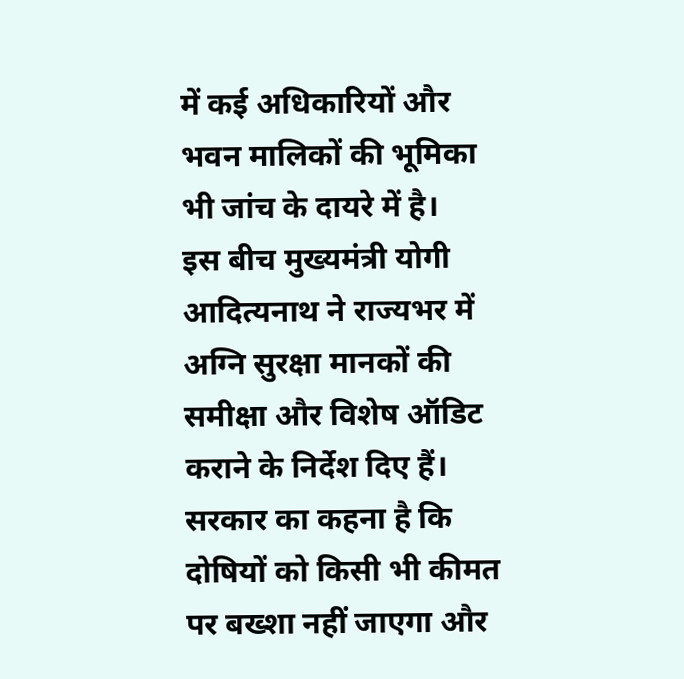में कई अधिकारियों और भवन मालिकों की भूमिका भी जांच के दायरे में है।
इस बीच मुख्यमंत्री योगी आदित्यनाथ ने राज्यभर में अग्नि सुरक्षा मानकों की समीक्षा और विशेष ऑडिट कराने के निर्देश दिए हैं। सरकार का कहना है कि दोषियों को किसी भी कीमत पर बख्शा नहीं जाएगा और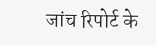जांच रिपोर्ट के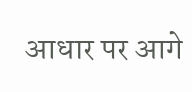आधार पर आगे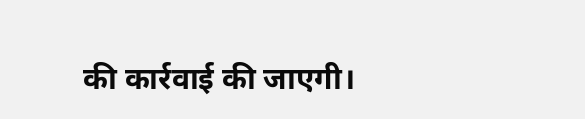की कार्रवाई की जाएगी।